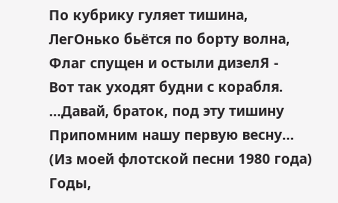По кубрику гуляет тишина,
ЛегОнько бьётся по борту волна,
Флаг спущен и остыли дизелЯ -
Вот так уходят будни с корабля.
...Давай, браток, под эту тишину
Припомним нашу первую весну...
(Из моей флотской песни 1980 года)
Годы,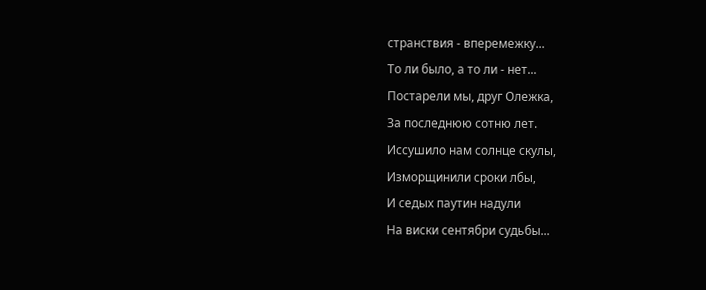странствия - вперемежку...
То ли было, а то ли - нет...
Постарели мы, друг Олежка,
За последнюю сотню лет.
Иссушило нам солнце скулы,
Изморщинили сроки лбы,
И седых паутин надули
На виски сентябри судьбы...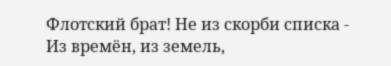Флотский брат! Не из скорби списка -
Из времён, из земель,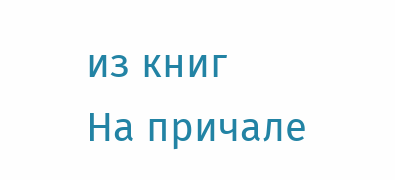из книг
На причале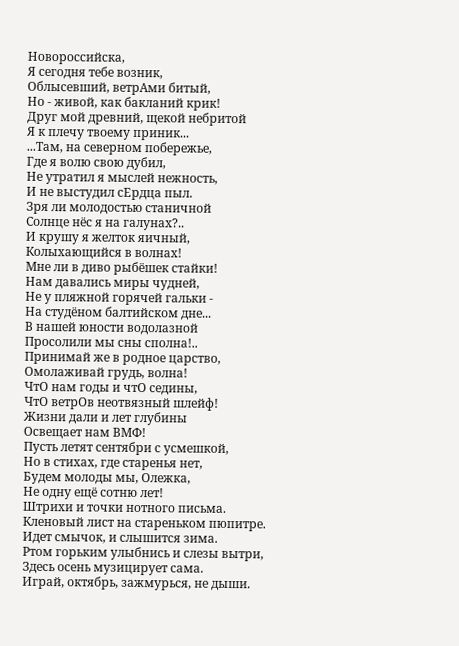Новороссийска,
Я сегодня тебе возник,
Облысевший, ветрАми битый,
Но - живой, как бакланий крик!
Друг мой древний, щекой небритой
Я к плечу твоему приник...
...Там, на северном побережье,
Где я волю свою дубил,
Не утратил я мыслей нежность,
И не выстудил сЕрдца пыл.
Зря ли молодостью станичной
Солнце нёс я на галунах?..
И крушу я желток яичный,
Колыхающийся в волнах!
Мне ли в диво рыбёшек стайки!
Нам давались миры чудней,
Не у пляжной горячей гальки -
На студёном балтийском дне...
В нашей юности водолазной
Просолили мы сны сполна!..
Принимай же в родное царство,
Омолаживай грудь, волна!
ЧтО нам годы и чтО седины,
ЧтО ветрОв неотвязный шлейф!
Жизни дали и лет глубины
Освещает нам ВМФ!
Пусть летят сентябри с усмешкой,
Но в стихах, где старенья нет,
Будем молоды мы, Олежка,
Не одну ещё сотню лет!
Штрихи и точки нотного письма.
Кленовый лист на стареньком пюпитре.
Идет смычок, и слышится зима.
Ртом горьким улыбнись и слезы вытри,
Здесь осень музицирует сама.
Играй, октябрь, зажмурься, не дыши.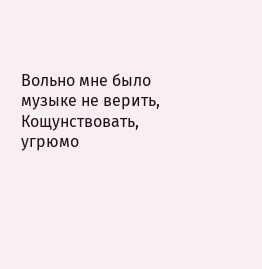Вольно мне было музыке не верить,
Кощунствовать, угрюмо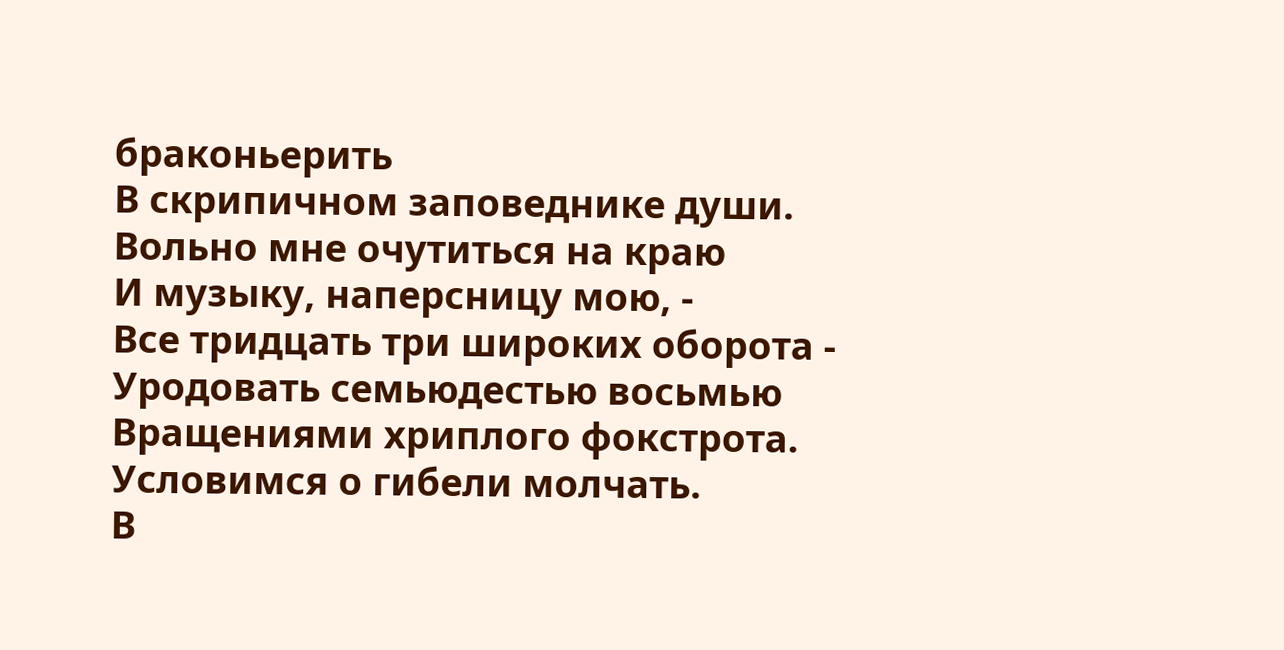браконьерить
В скрипичном заповеднике души.
Вольно мне очутиться на краю
И музыку, наперсницу мою, -
Все тридцать три широких оборота -
Уродовать семьюдестью восьмью
Вращениями хриплого фокстрота.
Условимся о гибели молчать.
В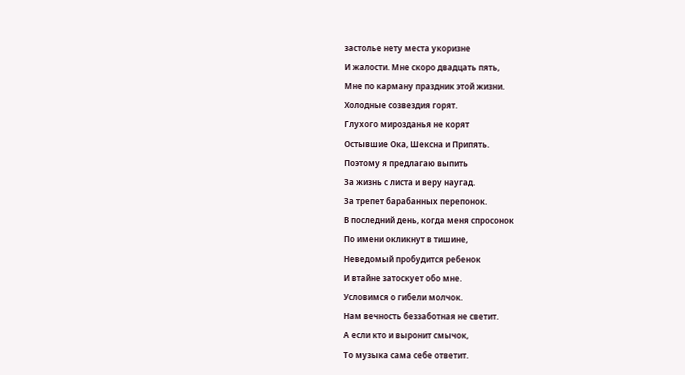застолье нету места укоризне
И жалости. Мне скоро двадцать пять,
Мне по карману праздник этой жизни.
Холодные созвездия горят.
Глухого мирозданья не корят
Остывшие Ока, Шексна и Припять.
Поэтому я предлагаю выпить
За жизнь с листа и веру наугад.
За трепет барабанных перепонок.
В последний день, когда меня спросонок
По имени окликнут в тишине,
Неведомый пробудится ребенок
И втайне затоскует обо мне.
Условимся о гибели молчок.
Нам вечность беззаботная не светит.
А если кто и выронит смычок,
То музыка сама себе ответит.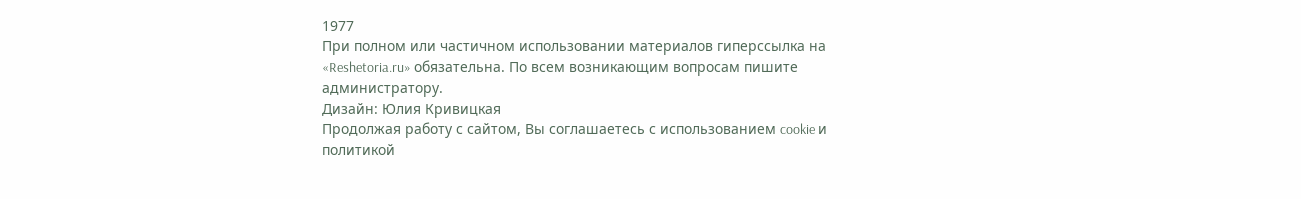1977
При полном или частичном использовании материалов гиперссылка на «Reshetoria.ru» обязательна. По всем возникающим вопросам пишите администратору.
Дизайн: Юлия Кривицкая
Продолжая работу с сайтом, Вы соглашаетесь с использованием cookie и политикой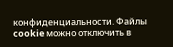конфиденциальности. Файлы cookie можно отключить в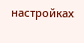настройках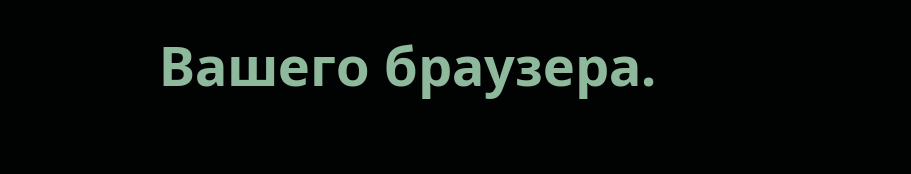Вашего браузера.